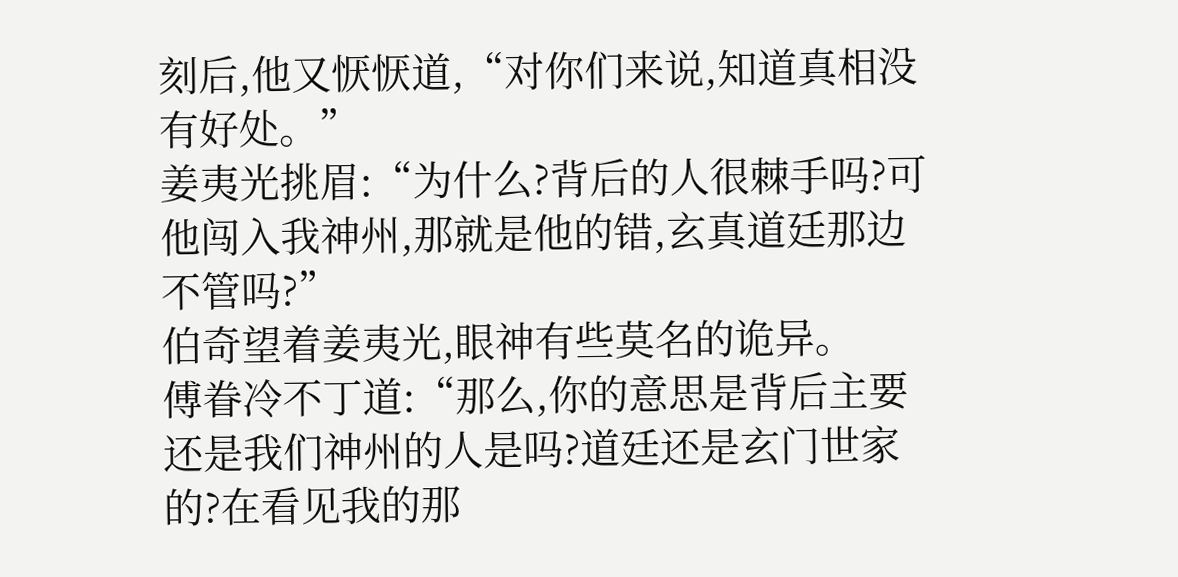刻后,他又恹恹道,“对你们来说,知道真相没有好处。”
姜夷光挑眉:“为什么?背后的人很棘手吗?可他闯入我神州,那就是他的错,玄真道廷那边不管吗?”
伯奇望着姜夷光,眼神有些莫名的诡异。
傅眷冷不丁道:“那么,你的意思是背后主要还是我们神州的人是吗?道廷还是玄门世家的?在看见我的那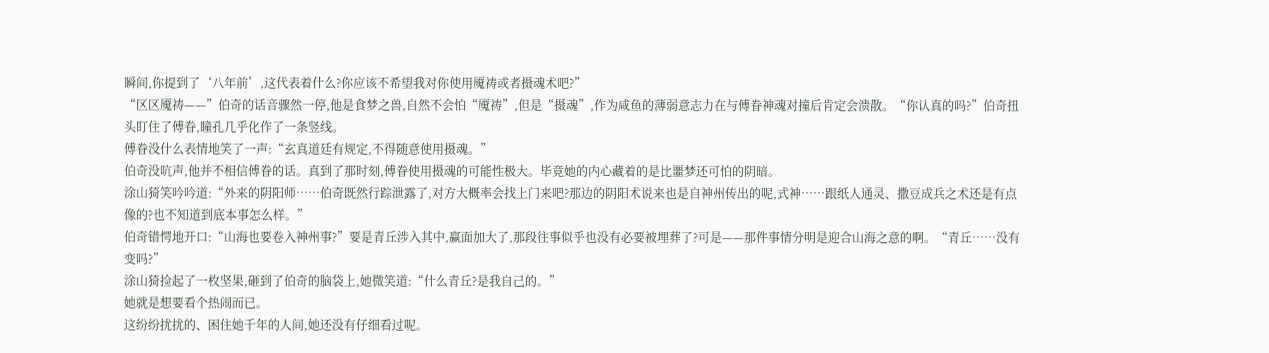瞬间,你提到了‘八年前’,这代表着什么?你应该不希望我对你使用魇祷或者摄魂术吧?”
“区区魇祷——”伯奇的话音骤然一停,他是食梦之兽,自然不会怕“魇祷”,但是“摄魂”,作为咸鱼的薄弱意志力在与傅眷神魂对撞后肯定会溃散。“你认真的吗?”伯奇扭头盯住了傅眷,瞳孔几乎化作了一条竖线。
傅眷没什么表情地笑了一声:“玄真道廷有规定,不得随意使用摄魂。”
伯奇没吭声,他并不相信傅眷的话。真到了那时刻,傅眷使用摄魂的可能性极大。毕竟她的内心藏着的是比噩梦还可怕的阴暗。
涂山猗笑吟吟道:“外来的阴阳师……伯奇既然行踪泄露了,对方大概率会找上门来吧?那边的阴阳术说来也是自神州传出的呢,式神……跟纸人通灵、撒豆成兵之术还是有点像的?也不知道到底本事怎么样。”
伯奇错愕地开口:“山海也要卷入神州事?”要是青丘涉入其中,赢面加大了,那段往事似乎也没有必要被埋葬了?可是——那件事情分明是迎合山海之意的啊。“青丘……没有变吗?”
涂山猗捡起了一枚坚果,砸到了伯奇的脑袋上,她微笑道:“什么青丘?是我自己的。”
她就是想要看个热闹而已。
这纷纷扰扰的、困住她千年的人间,她还没有仔细看过呢。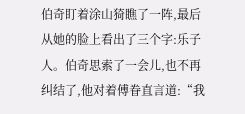伯奇盯着涂山猗瞧了一阵,最后从她的脸上看出了三个字:乐子人。伯奇思索了一会儿,也不再纠结了,他对着傅眷直言道:“我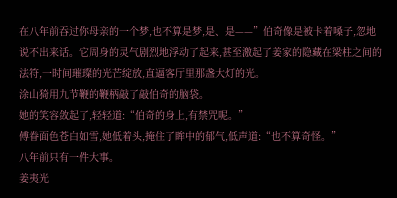在八年前吞过你母亲的一个梦,也不算是梦,是、是——”伯奇像是被卡着嗓子,忽地说不出来话。它周身的灵气剧烈地浮动了起来,甚至激起了姜家的隐藏在梁柱之间的法符,一时间璀璨的光芒绽放,直逼客厅里那盏大灯的光。
涂山猗用九节鞭的鞭柄敲了敲伯奇的脑袋。
她的笑容敛起了,轻轻道:“伯奇的身上,有禁咒呢。”
傅眷面色苍白如雪,她低着头,掩住了眸中的郁气,低声道:“也不算奇怪。”
八年前只有一件大事。
姜夷光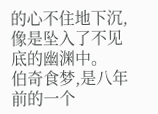的心不住地下沉,像是坠入了不见底的幽渊中。
伯奇食梦,是八年前的一个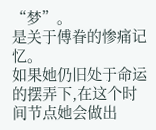“梦”。
是关于傅眷的惨痛记忆。
如果她仍旧处于命运的摆弄下,在这个时间节点她会做出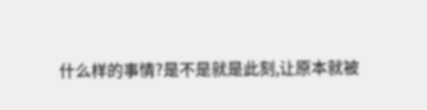什么样的事情?是不是就是此刻,让原本就被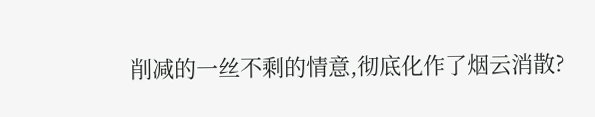削减的一丝不剩的情意,彻底化作了烟云消散?